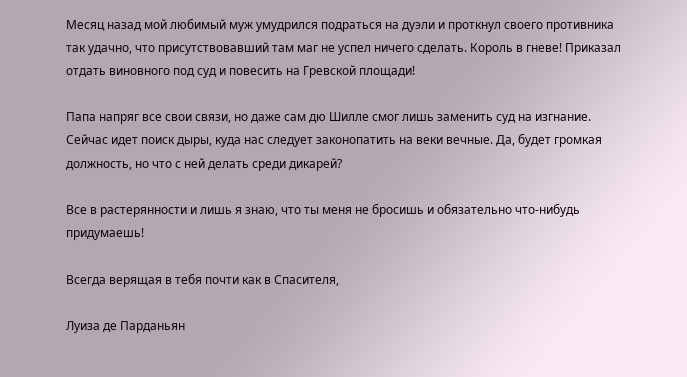Месяц назад мой любимый муж умудрился подраться на дуэли и проткнул своего противника так удачно, что присутствовавший там маг не успел ничего сделать. Король в гневе! Приказал отдать виновного под суд и повесить на Гревской площади!

Папа напряг все свои связи, но даже сам дю Шилле смог лишь заменить суд на изгнание. Сейчас идет поиск дыры, куда нас следует законопатить на веки вечные. Да, будет громкая должность, но что с ней делать среди дикарей?

Все в растерянности и лишь я знаю, что ты меня не бросишь и обязательно что-нибудь придумаешь!

Всегда верящая в тебя почти как в Спасителя,

Луиза де Парданьян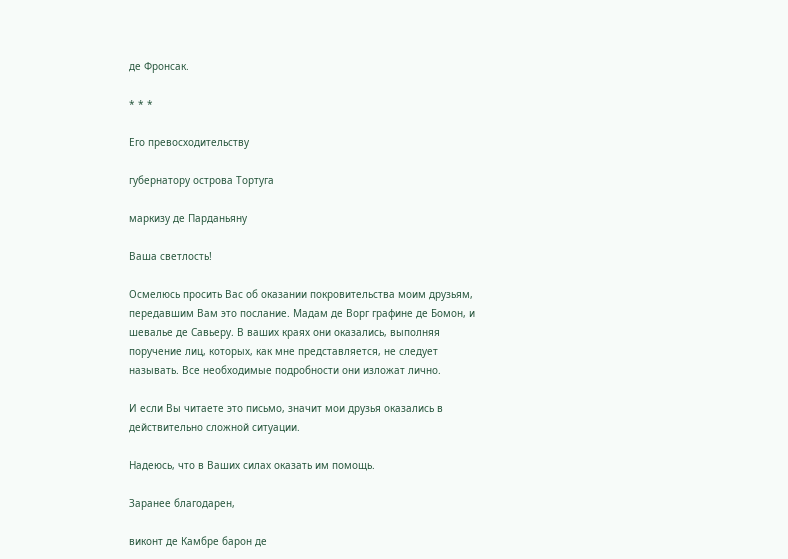де Фронсак.

* * *

Его превосходительству

губернатору острова Тортуга

маркизу де Парданьяну

Ваша светлость!

Осмелюсь просить Вас об оказании покровительства моим друзьям, передавшим Вам это послание. Мадам де Ворг графине де Бомон, и шевалье де Савьеру. В ваших краях они оказались, выполняя поручение лиц, которых, как мне представляется, не следует называть. Все необходимые подробности они изложат лично.

И если Вы читаете это письмо, значит мои друзья оказались в действительно сложной ситуации.

Надеюсь, что в Ваших силах оказать им помощь.

Заранее благодарен,

виконт де Камбре барон де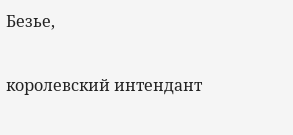Безье,

королевский интендант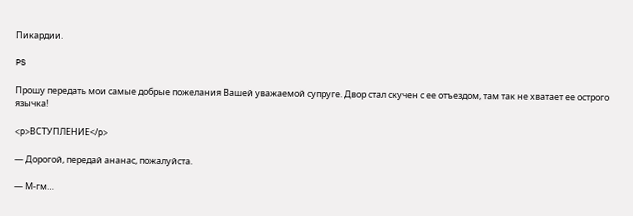Пикардии.

PS

Прошу передать мои самые добрые пожелания Вашей уважаемой супруге. Двор стал скучен с ее отъездом, там так не хватает ее острого язычка!

<p>ВСТУПЛЕНИЕ</p>

— Дорогой, передай ананас, пожалуйста.

— М-гм…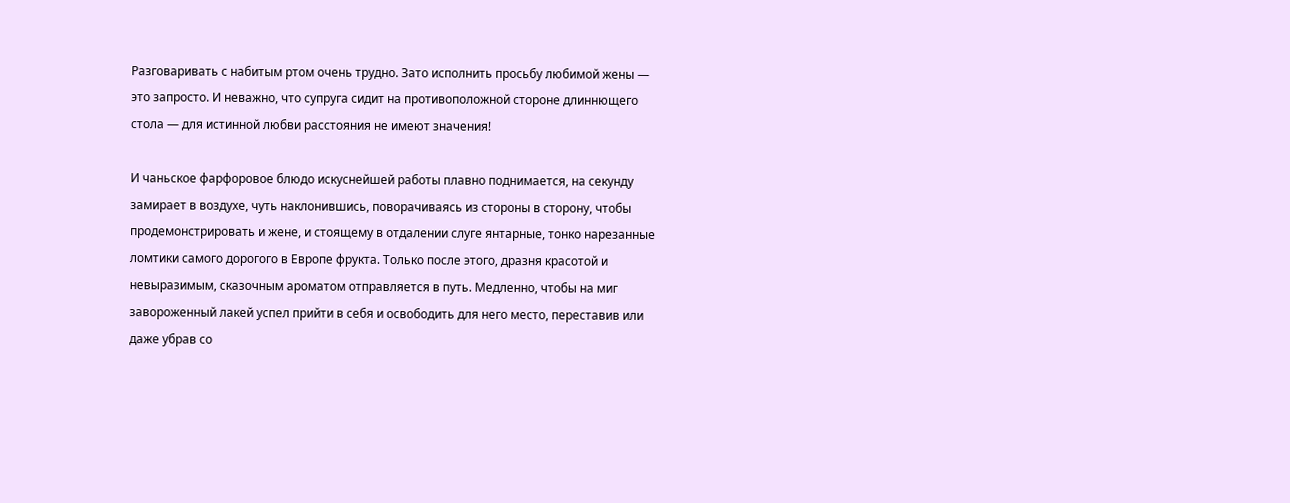Разговаривать с набитым ртом очень трудно. Зато исполнить просьбу любимой жены — это запросто. И неважно, что супруга сидит на противоположной стороне длиннющего стола — для истинной любви расстояния не имеют значения!

И чаньское фарфоровое блюдо искуснейшей работы плавно поднимается, на секунду замирает в воздухе, чуть наклонившись, поворачиваясь из стороны в сторону, чтобы продемонстрировать и жене, и стоящему в отдалении слуге янтарные, тонко нарезанные ломтики самого дорогого в Европе фрукта. Только после этого, дразня красотой и невыразимым, сказочным ароматом отправляется в путь. Медленно, чтобы на миг завороженный лакей успел прийти в себя и освободить для него место, переставив или даже убрав со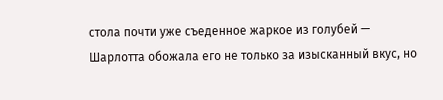стола почти уже съеденное жаркое из голубей — Шарлотта обожала его не только за изысканный вкус, но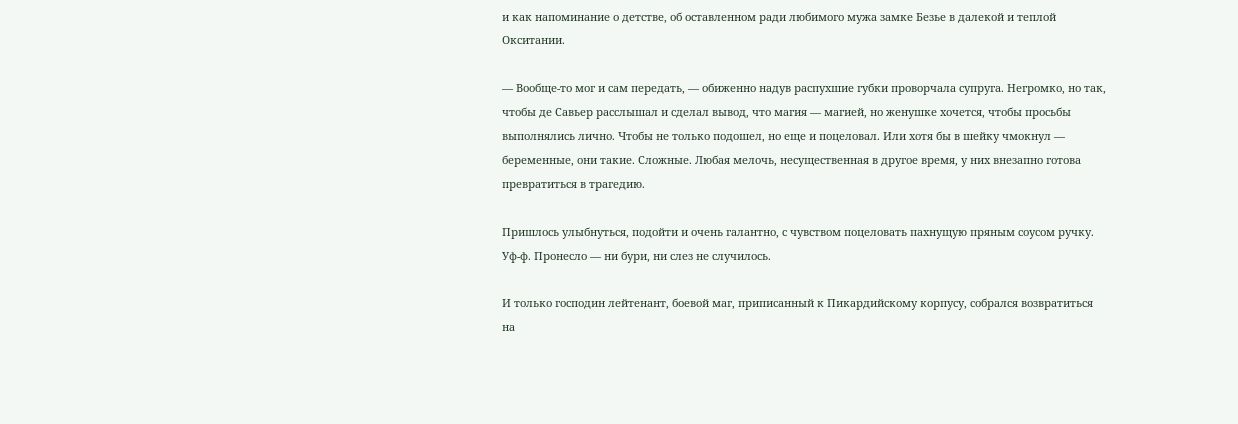и как напоминание о детстве, об оставленном ради любимого мужа замке Безье в далекой и теплой Окситании.

— Вообще-то мог и сам передать, — обиженно надув распухшие губки проворчала супруга. Негромко, но так, чтобы де Савьер расслышал и сделал вывод, что магия — магией, но женушке хочется, чтобы просьбы выполнялись лично. Чтобы не только подошел, но еще и поцеловал. Или хотя бы в шейку чмокнул — беременные, они такие. Сложные. Любая мелочь, несущественная в другое время, у них внезапно готова превратиться в трагедию.

Пришлось улыбнуться, подойти и очень галантно, с чувством поцеловать пахнущую пряным соусом ручку. Уф-ф. Пронесло — ни бури, ни слез не случилось.

И только господин лейтенант, боевой маг, приписанный к Пикардийскому корпусу, собрался возвратиться на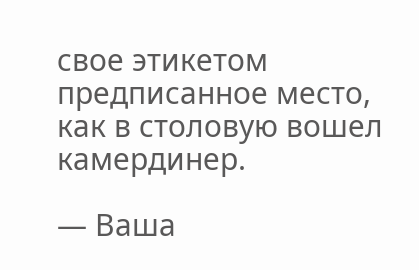свое этикетом предписанное место, как в столовую вошел камердинер.

— Ваша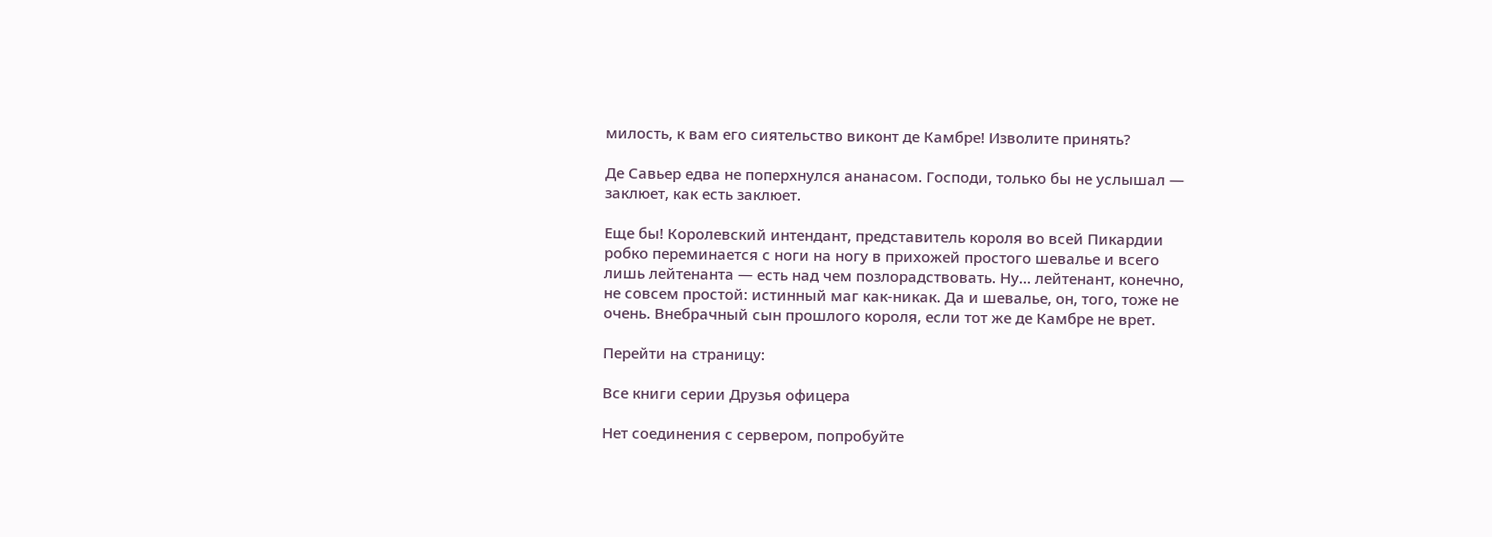милость, к вам его сиятельство виконт де Камбре! Изволите принять?

Де Савьер едва не поперхнулся ананасом. Господи, только бы не услышал — заклюет, как есть заклюет.

Еще бы! Королевский интендант, представитель короля во всей Пикардии робко переминается с ноги на ногу в прихожей простого шевалье и всего лишь лейтенанта — есть над чем позлорадствовать. Ну… лейтенант, конечно, не совсем простой: истинный маг как-никак. Да и шевалье, он, того, тоже не очень. Внебрачный сын прошлого короля, если тот же де Камбре не врет.

Перейти на страницу:

Все книги серии Друзья офицера

Нет соединения с сервером, попробуйте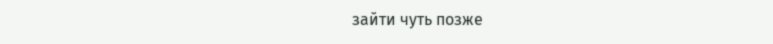зайти чуть позже